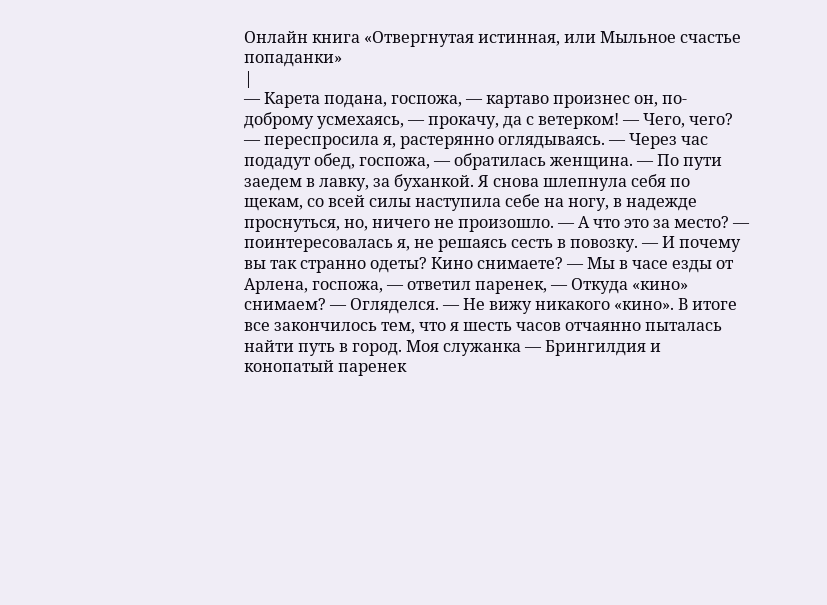Онлайн книга «Отвергнутая истинная, или Мыльное счастье попаданки»
|
— Карета подана, госпожа, — картаво произнес он, по-доброму усмехаясь, — прокачу, да с ветерком! — Чего, чего? — переспросила я, растерянно оглядываясь. — Через час подадут обед, госпожа, — обратилась женщина. — По пути заедем в лавку, за буханкой. Я снова шлепнула себя по щекам, со всей силы наступила себе на ногу, в надежде проснуться, но, ничего не произошло. — А что это за место? — поинтересовалась я, не решаясь сесть в повозку. — И почему вы так странно одеты? Кино снимаете? — Мы в часе езды от Арлена, госпожа, — ответил паренек, — Откуда «кино» снимаем? — Огляделся. — Не вижу никакого «кино». В итоге все закончилось тем, что я шесть часов отчаянно пыталась найти путь в город. Моя служанка — Брингилдия и конопатый паренек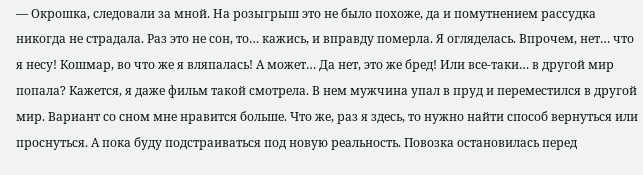— Окрошка, следовали за мной. На розыгрыш это не было похоже, да и помутнением рассудка никогда не страдала. Раз это не сон, то… кажись, и вправду померла. Я огляделась. Впрочем, нет… что я несу! Кошмар, во что же я вляпалась! А может… Да нет, это же бред! Или все-таки… в другой мир попала? Кажется, я даже фильм такой смотрела. В нем мужчина упал в пруд и переместился в другой мир. Вариант со сном мне нравится больше. Что же, раз я здесь, то нужно найти способ вернуться или проснуться. А пока буду подстраиваться под новую реальность. Повозка остановилась перед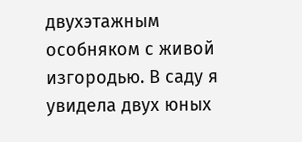двухэтажным особняком с живой изгородью. В саду я увидела двух юных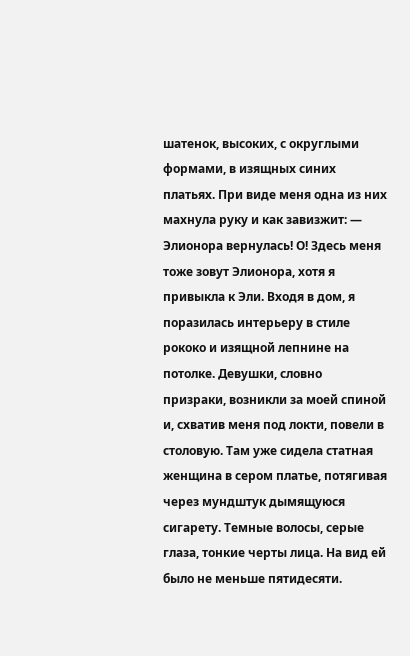шатенок, высоких, с округлыми формами, в изящных синих платьях. При виде меня одна из них махнула руку и как завизжит: — Элионора вернулась! О! Здесь меня тоже зовут Элионора, хотя я привыкла к Эли. Входя в дом, я поразилась интерьеру в стиле рококо и изящной лепнине на потолке. Девушки, словно призраки, возникли за моей спиной и, схватив меня под локти, повели в столовую. Там уже сидела статная женщина в сером платье, потягивая через мундштук дымящуюся сигарету. Темные волосы, серые глаза, тонкие черты лица. На вид ей было не меньше пятидесяти.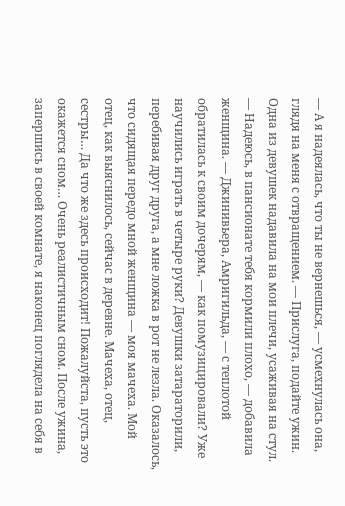— А я надеялась, что ты не вернешься, — усмехнулась она, глядя на меня с отвращением. — Прислуга, подайте ужин. Одна из девушек надавила на мои плечи, усаживая на стул. — Надеюсь, в пансионате тебя кормили плохо, — добавила женщина. — Джинивьера, Амригильда, — с теплотой обратилась к своим дочерям, — как помузицировали? Уже научились играть в четыре руки? Девушки затараторили, перебивая друг друга, а мне ложка в рот не лезла. Оказалось, что сидящая передо мной женщина — моя мачеха. Мой отец, как выяснилось, сейчас в деревне. Мачеха, отец, сестры… Да что же здесь происходит! Пожалуйста, пусть это окажется сном… Очень реалистичным сном. После ужина, запершись в своей комнате, я наконец поглядела на себя в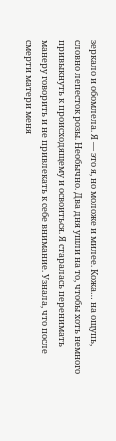зеркало и обомлела. Я — это я, но моложе и милее. Кожа… на ощупь, словно лепесток розы. Необычно. Два дня ушли на то, чтобы хоть немного привыкнуть к происходящему и освоиться. Я старалась перенимать манеру говорить и не привлекать к себе внимание. Узнала, что после смерти матери меня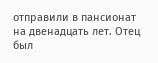отправили в пансионат на двенадцать лет. Отец был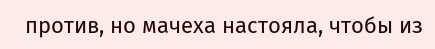против, но мачеха настояла, чтобы из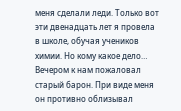меня сделали леди. Только вот эти двенадцать лет я провела в школе, обучая учеников химии. Но кому какое дело… Вечером к нам пожаловал старый барон. При виде меня он противно облизывал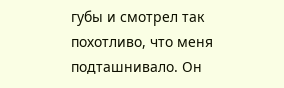губы и смотрел так похотливо, что меня подташнивало. Он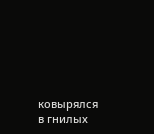ковырялся в гнилых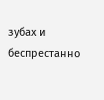зубах и беспрестанно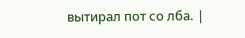вытирал пот со лба. |